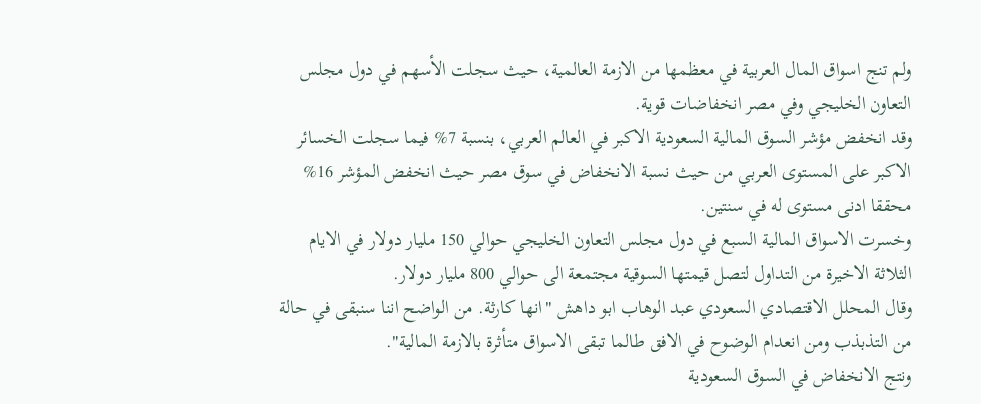ولم تنج اسواق المال العربية في معظمها من الازمة العالمية، حيث سجلت الأسهم في دول مجلس التعاون الخليجي وفي مصر انخفاضات قوية.
وقد انخفض مؤشر السوق المالية السعودية الاكبر في العالم العربي، بنسبة 7% فيما سجلت الخسائر الاكبر على المستوى العربي من حيث نسبة الانخفاض في سوق مصر حيث انخفض المؤشر 16% محققا ادنى مستوى له في سنتين.
وخسرت الاسواق المالية السبع في دول مجلس التعاون الخليجي حوالي 150 مليار دولار في الايام الثلاثة الاخيرة من التداول لتصل قيمتها السوقية مجتمعة الى حوالي 800 مليار دولار.
وقال المحلل الاقتصادي السعودي عبد الوهاب ابو داهش "انها كارثة. من الواضح اننا سنبقى في حالة من التذبذب ومن انعدام الوضوح في الافق طالما تبقى الاسواق متأثرة بالازمة المالية".
ونتج الانخفاض في السوق السعودية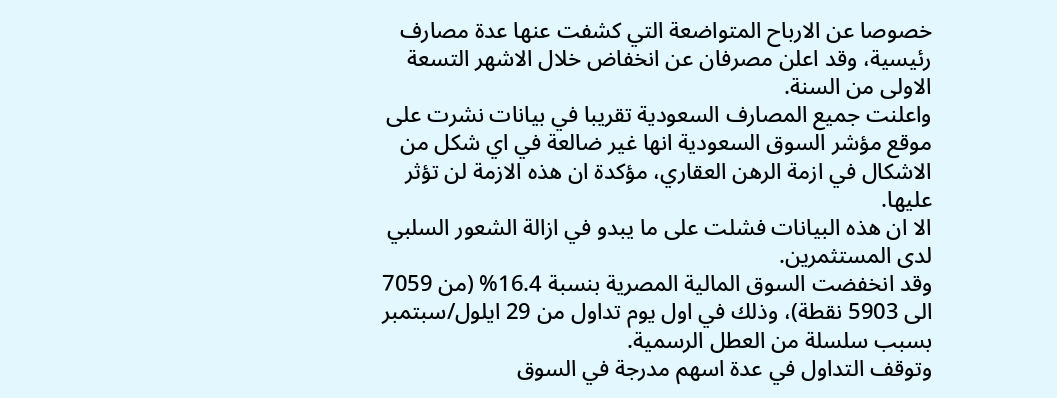خصوصا عن الارباح المتواضعة التي كشفت عنها عدة مصارف رئيسية، وقد اعلن مصرفان عن انخفاض خلال الاشهر التسعة الاولى من السنة.
واعلنت جميع المصارف السعودية تقريبا في بيانات نشرت على موقع مؤشر السوق السعودية انها غير ضالعة في اي شكل من الاشكال في ازمة الرهن العقاري، مؤكدة ان هذه الازمة لن تؤثر عليها.
الا ان هذه البيانات فشلت على ما يبدو في ازالة الشعور السلبي لدى المستثمرين.
وقد انخفضت السوق المالية المصرية بنسبة 16.4% (من 7059 الى 5903 نقطة)، وذلك في اول يوم تداول من 29 ايلول/سبتمبر بسبب سلسلة من العطل الرسمية.
وتوقف التداول في عدة اسهم مدرجة في السوق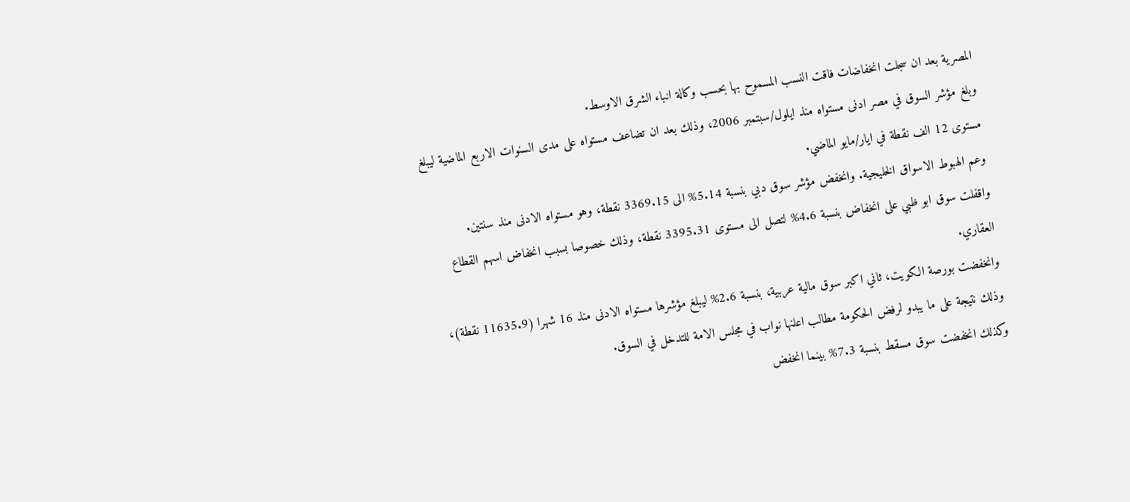المصرية بعد ان سجلت انخفاضات فاقت النسب المسموح بها بحسب وكالة انباء الشرق الاوسط.
وبلغ مؤشر السوق في مصر ادنى مستواه منذ ايلول/سبتمبر 2006، وذلك بعد ان تضاعف مستواه على مدى السنوات الاربع الماضية ليبلغ مستوى 12 الف نقطة في ايار/مايو الماضي.
وعم الهبوط الاسواق الخليجية. وانخفض مؤشر سوق دبي بنسبة 5.14% الى 3369.15 نقطة، وهو مستواه الادنى منذ سنتين.
واقفلت سوق ابو ظبي على انخفاض بنسبة 4.6% لتصل الى مستوى 3395.31 نقطة، وذلك خصوصا بسبب انخفاض اسهم القطاع العقاري.
وانخفضت بورصة الكويت، ثاني اكبر سوق مالية عربية، بنسبة 2.6% ليبلغ مؤشرها مستواه الادنى منذ 16 شهرا (11635.9 نقطة)، وذلك نتيجة على ما يبدو لرفض الحكومة مطالب اعلنها نواب في مجلس الامة للتدخل في السوق.
وكذلك انخفضت سوق مسقط بنسبة 7.3% بينما انخفض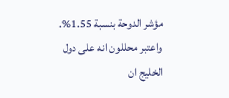مؤشر الدوحة بنسبة 1.55%.
واعتبر محللون انه على دول الخليج ان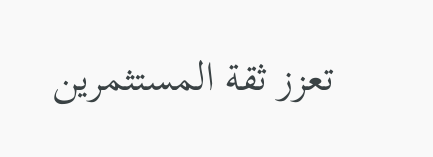تعزز ثقة المستثمرين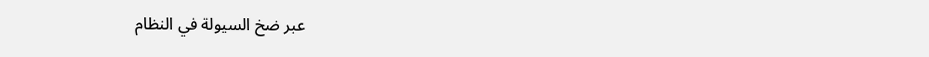عبر ضخ السيولة في النظام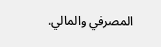المصرفي والمالي.